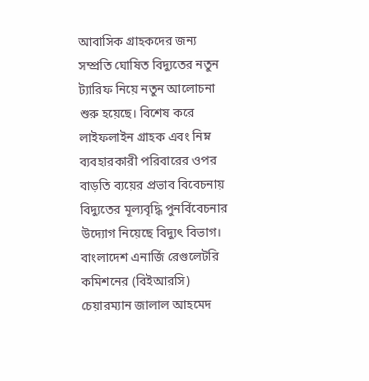আবাসিক গ্রাহকদের জন্য সম্প্রতি ঘোষিত বিদ্যুতের নতুন ট্যারিফ নিয়ে নতুন আলোচনা শুরু হয়েছে। বিশেষ করে লাইফলাইন গ্রাহক এবং নিম্ন ব্যবহারকারী পরিবারের ওপর বাড়তি ব্যয়ের প্রভাব বিবেচনায় বিদ্যুতের মূল্যবৃদ্ধি পুনর্বিবেচনার উদ্যোগ নিয়েছে বিদ্যুৎ বিভাগ।
বাংলাদেশ এনার্জি রেগুলেটরি কমিশনের (বিইআরসি) চেয়ারম্যান জালাল আহমেদ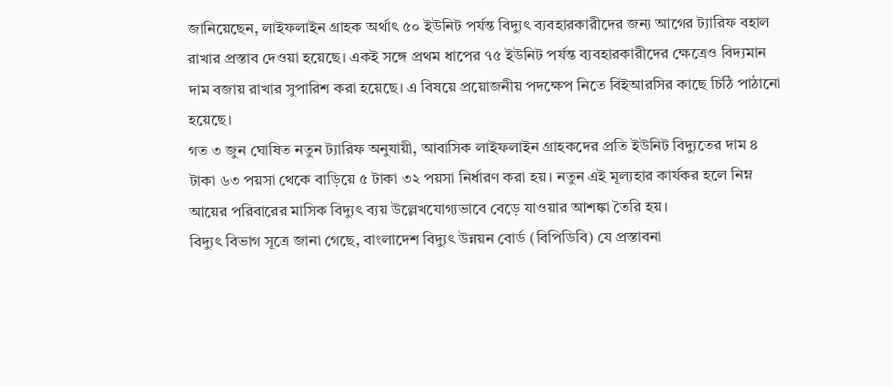জানিয়েছেন, লাইফলাইন গ্রাহক অর্থাৎ ৫০ ইউনিট পর্যন্ত বিদ্যুৎ ব্যবহারকারীদের জন্য আগের ট্যারিফ বহাল রাখার প্রস্তাব দেওয়া হয়েছে। একই সঙ্গে প্রথম ধাপের ৭৫ ইউনিট পর্যন্ত ব্যবহারকারীদের ক্ষেত্রেও বিদ্যমান দাম বজায় রাখার সুপারিশ করা হয়েছে। এ বিষয়ে প্রয়োজনীয় পদক্ষেপ নিতে বিইআরসির কাছে চিঠি পাঠানো হয়েছে।
গত ৩ জুন ঘোষিত নতুন ট্যারিফ অনুযায়ী, আবাসিক লাইফলাইন গ্রাহকদের প্রতি ইউনিট বিদ্যুতের দাম ৪ টাকা ৬৩ পয়সা থেকে বাড়িয়ে ৫ টাকা ৩২ পয়সা নির্ধারণ করা হয়। নতুন এই মূল্যহার কার্যকর হলে নিম্ন আয়ের পরিবারের মাসিক বিদ্যুৎ ব্যয় উল্লেখযোগ্যভাবে বেড়ে যাওয়ার আশঙ্কা তৈরি হয়।
বিদ্যুৎ বিভাগ সূত্রে জানা গেছে, বাংলাদেশ বিদ্যুৎ উন্নয়ন বোর্ড (বিপিডিবি) যে প্রস্তাবনা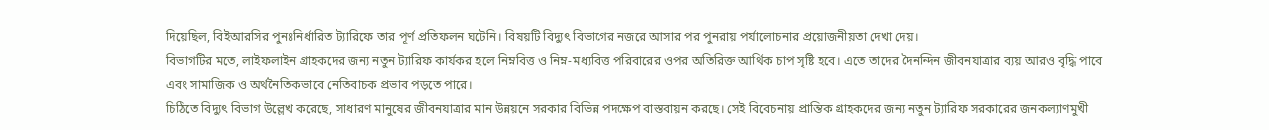দিয়েছিল, বিইআরসির পুনঃনির্ধারিত ট্যারিফে তার পূর্ণ প্রতিফলন ঘটেনি। বিষয়টি বিদ্যুৎ বিভাগের নজরে আসার পর পুনরায় পর্যালোচনার প্রয়োজনীয়তা দেখা দেয়।
বিভাগটির মতে, লাইফলাইন গ্রাহকদের জন্য নতুন ট্যারিফ কার্যকর হলে নিম্নবিত্ত ও নিম্ন-মধ্যবিত্ত পরিবারের ওপর অতিরিক্ত আর্থিক চাপ সৃষ্টি হবে। এতে তাদের দৈনন্দিন জীবনযাত্রার ব্যয় আরও বৃদ্ধি পাবে এবং সামাজিক ও অর্থনৈতিকভাবে নেতিবাচক প্রভাব পড়তে পারে।
চিঠিতে বিদ্যুৎ বিভাগ উল্লেখ করেছে, সাধারণ মানুষের জীবনযাত্রার মান উন্নয়নে সরকার বিভিন্ন পদক্ষেপ বাস্তবায়ন করছে। সেই বিবেচনায় প্রান্তিক গ্রাহকদের জন্য নতুন ট্যারিফ সরকারের জনকল্যাণমুখী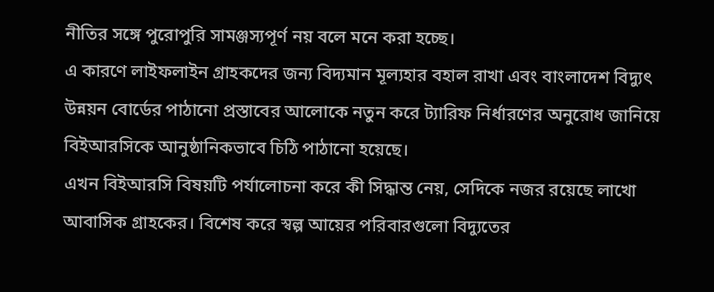নীতির সঙ্গে পুরোপুরি সামঞ্জস্যপূর্ণ নয় বলে মনে করা হচ্ছে।
এ কারণে লাইফলাইন গ্রাহকদের জন্য বিদ্যমান মূল্যহার বহাল রাখা এবং বাংলাদেশ বিদ্যুৎ উন্নয়ন বোর্ডের পাঠানো প্রস্তাবের আলোকে নতুন করে ট্যারিফ নির্ধারণের অনুরোধ জানিয়ে বিইআরসিকে আনুষ্ঠানিকভাবে চিঠি পাঠানো হয়েছে।
এখন বিইআরসি বিষয়টি পর্যালোচনা করে কী সিদ্ধান্ত নেয়, সেদিকে নজর রয়েছে লাখো আবাসিক গ্রাহকের। বিশেষ করে স্বল্প আয়ের পরিবারগুলো বিদ্যুতের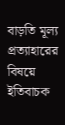বাড়তি মূল্য প্রত্যাহারের বিষয়ে ইতিবাচক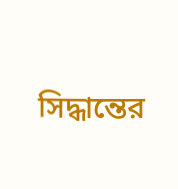সিদ্ধান্তের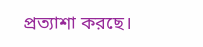প্রত্যাশা করছে।